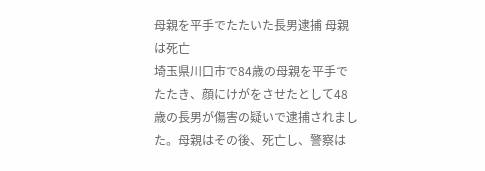母親を平手でたたいた長男逮捕 母親は死亡
埼玉県川口市で84歳の母親を平手でたたき、顔にけがをさせたとして48歳の長男が傷害の疑いで逮捕されました。母親はその後、死亡し、警察は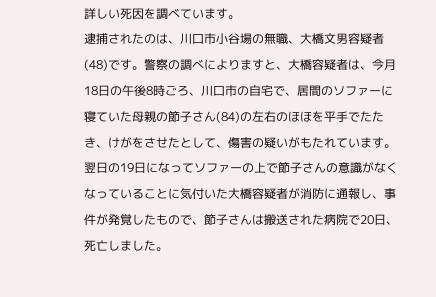詳しい死因を調べています。
逮捕されたのは、川口市小谷場の無職、大橋文男容疑者(48)です。警察の調べによりますと、大橋容疑者は、今月18日の午後8時ごろ、川口市の自宅で、居間のソファーに寝ていた母親の節子さん(84)の左右のほほを平手でたたき、けがをさせたとして、傷害の疑いがもたれています。
翌日の19日になってソファーの上で節子さんの意識がなくなっていることに気付いた大橋容疑者が消防に通報し、事件が発覚したもので、節子さんは搬送された病院で20日、死亡しました。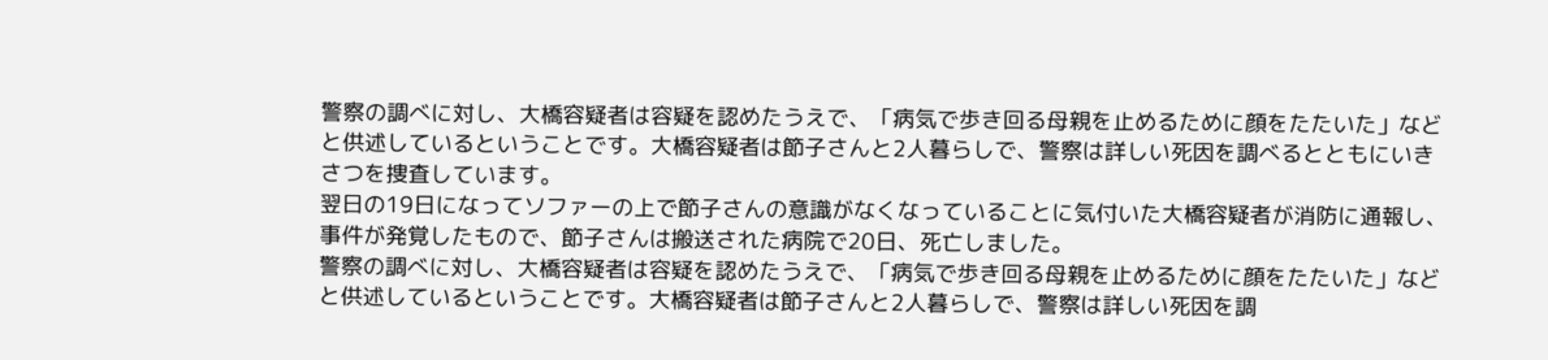警察の調べに対し、大橋容疑者は容疑を認めたうえで、「病気で歩き回る母親を止めるために顔をたたいた」などと供述しているということです。大橋容疑者は節子さんと2人暮らしで、警察は詳しい死因を調べるとともにいきさつを捜査しています。
翌日の19日になってソファーの上で節子さんの意識がなくなっていることに気付いた大橋容疑者が消防に通報し、事件が発覚したもので、節子さんは搬送された病院で20日、死亡しました。
警察の調べに対し、大橋容疑者は容疑を認めたうえで、「病気で歩き回る母親を止めるために顔をたたいた」などと供述しているということです。大橋容疑者は節子さんと2人暮らしで、警察は詳しい死因を調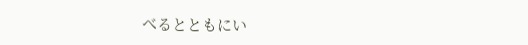べるとともにい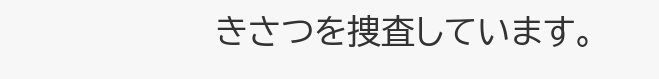きさつを捜査しています。